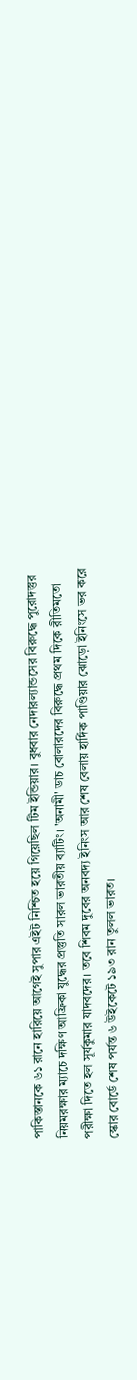পাকিস্তানকে ৬১ রানে হারিয়ে আগেই সুপার এইট নিশ্চিত হয়ে গিয়েছিল টিম ইন্ডিয়ার। বুধবার নেদারল্যান্ডসের বিরুদ্ধে পুরোদস্তুর নিয়মরক্ষার ম্যাচে দক্ষিণ আফ্রিকা যুদ্ধের প্রস্তুতি সারল ভারতীয় ব্যাটিং। 'অনামী' ডাচ বোলারদের বিরুদ্ধে প্রথম দিকে রীতিমতো পরীক্ষা দিতে হল সূর্যকুমার যাদবদের। তবে শিবম দুবের অনবদ্য ইনিংস আর শেষ বেলায় হার্দিক পাণ্ডিয়ার ঝোড়ো ইনিংসে ভর করে স্কোর বোর্ডে শেষ পর্যন্ত ৬ উইকেটে ১৯৩ রান তুলল ভারত।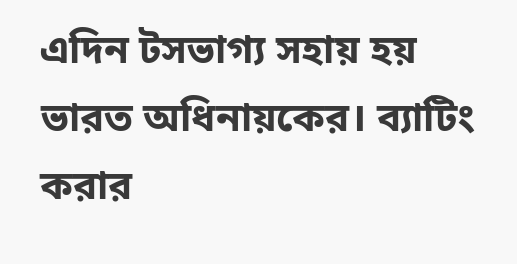এদিন টসভাগ্য সহায় হয় ভারত অধিনায়কের। ব্যাটিং করার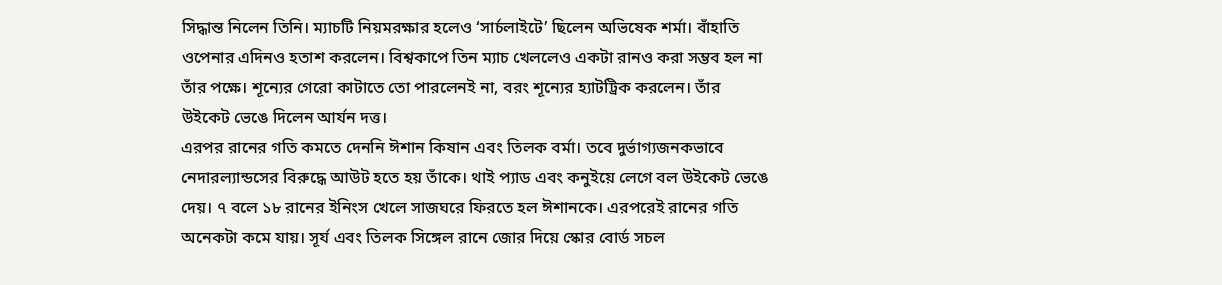সিদ্ধান্ত নিলেন তিনি। ম্যাচটি নিয়মরক্ষার হলেও ‘সার্চলাইটে’ ছিলেন অভিষেক শর্মা। বাঁহাতি ওপেনার এদিনও হতাশ করলেন। বিশ্বকাপে তিন ম্যাচ খেললেও একটা রানও করা সম্ভব হল না তাঁর পক্ষে। শূন্যের গেরো কাটাতে তো পারলেনই না, বরং শূন্যের হ্যাটট্রিক করলেন। তাঁর উইকেট ভেঙে দিলেন আর্যন দত্ত।
এরপর রানের গতি কমতে দেননি ঈশান কিষান এবং তিলক বর্মা। তবে দুর্ভাগ্যজনকভাবে নেদারল্যান্ডসের বিরুদ্ধে আউট হতে হয় তাঁকে। থাই প্যাড এবং কনুইয়ে লেগে বল উইকেট ভেঙে দেয়। ৭ বলে ১৮ রানের ইনিংস খেলে সাজঘরে ফিরতে হল ঈশানকে। এরপরেই রানের গতি অনেকটা কমে যায়। সূর্য এবং তিলক সিঙ্গেল রানে জোর দিয়ে স্কোর বোর্ড সচল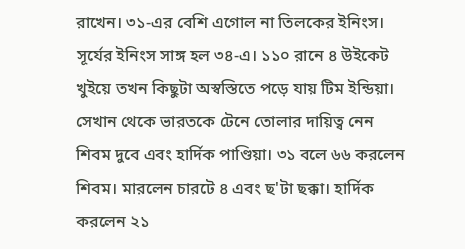রাখেন। ৩১-এর বেশি এগোল না তিলকের ইনিংস। সূর্যের ইনিংস সাঙ্গ হল ৩৪-এ। ১১০ রানে ৪ উইকেট খুইয়ে তখন কিছুটা অস্বস্তিতে পড়ে যায় টিম ইন্ডিয়া।
সেখান থেকে ভারতকে টেনে তোলার দায়িত্ব নেন শিবম দুবে এবং হার্দিক পাণ্ডিয়া। ৩১ বলে ৬৬ করলেন শিবম। মারলেন চারটে ৪ এবং ছ'টা ছক্কা। হার্দিক করলেন ২১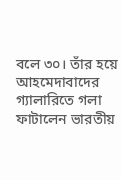বলে ৩০। তাঁর হয়ে আহমেদাবাদের গ্যালারিতে গলা ফাটালেন ভারতীয়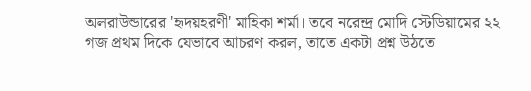অলরাউন্ডারের 'হৃদয়হরণী' মাহিকা শর্মা। তবে নরেন্দ্র মোদি স্টেডিয়ামের ২২ গজ প্রথম দিকে যেভাবে আচরণ করল, তাতে একটা প্রশ্ন উঠতে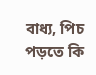বাধ্য, পিচ পড়তে কি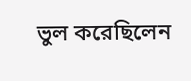ভুল করেছিলেন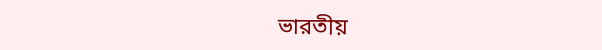ভারতীয়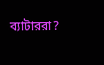ব্যাটাররা?